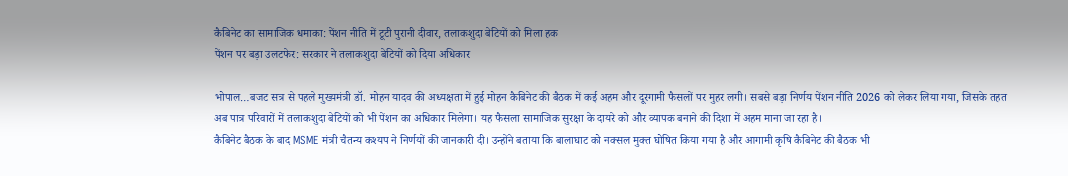कैबिनेट का सामाजिक धमाका: पेंशन नीति में टूटी पुरानी दीवार, तलाकशुदा बेटियों को मिला हक
पेंशन पर बड़ा उलटफेर: सरकार ने तलाकशुदा बेटियों को दिया अधिकार

भोपाल…बजट सत्र से पहले मुख्यमंत्री डॉ. मोहन यादव की अध्यक्षता में हुई मोहन कैबिनेट की बैठक में कई अहम और दूरगामी फैसलों पर मुहर लगी। सबसे बड़ा निर्णय पेंशन नीति 2026 को लेकर लिया गया, जिसके तहत अब पात्र परिवारों में तलाकशुदा बेटियों को भी पेंशन का अधिकार मिलेगा। यह फैसला सामाजिक सुरक्षा के दायरे को और व्यापक बनाने की दिशा में अहम माना जा रहा है।
कैबिनेट बैठक के बाद MSME मंत्री चैतन्य कश्यप ने निर्णयों की जानकारी दी। उन्होंने बताया कि बालाघाट को नक्सल मुक्त घोषित किया गया है और आगामी कृषि कैबिनेट की बैठक भी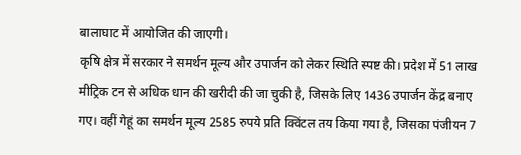बालाघाट में आयोजित की जाएगी।
कृषि क्षेत्र में सरकार ने समर्थन मूल्य और उपार्जन को लेकर स्थिति स्पष्ट की। प्रदेश में 51 लाख मीट्रिक टन से अधिक धान की खरीदी की जा चुकी है, जिसके लिए 1436 उपार्जन केंद्र बनाए गए। वहीं गेहूं का समर्थन मूल्य 2585 रुपये प्रति क्विंटल तय किया गया है, जिसका पंजीयन 7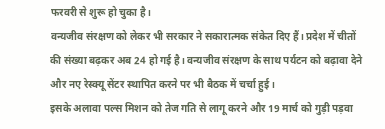फरवरी से शुरू हो चुका है।
वन्यजीव संरक्षण को लेकर भी सरकार ने सकारात्मक संकेत दिए हैं। प्रदेश में चीतों की संख्या बढ़कर अब 24 हो गई है। वन्यजीव संरक्षण के साथ पर्यटन को बढ़ावा देने और नए रेस्क्यू सेंटर स्थापित करने पर भी बैठक में चर्चा हुई।
इसके अलावा पल्स मिशन को तेज गति से लागू करने और 19 मार्च को गुड़ी पड़वा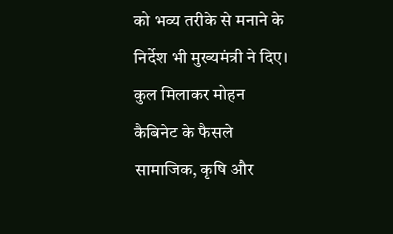को भव्य तरीके से मनाने के निर्देश भी मुख्यमंत्री ने दिए। कुल मिलाकर मोहन कैबिनेट के फैसले सामाजिक, कृषि और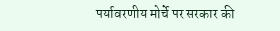पर्यावरणीय मोर्चे पर सरकार की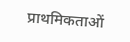प्राथमिकताओं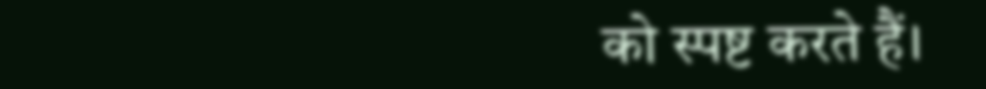को स्पष्ट करते हैं।